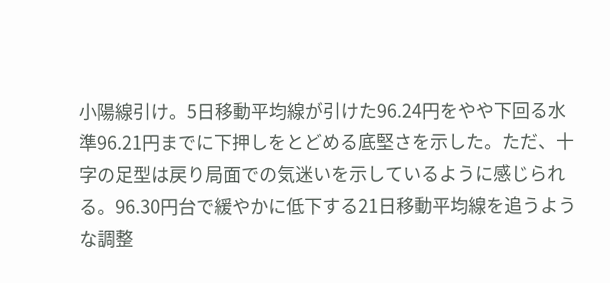小陽線引け。5日移動平均線が引けた96.24円をやや下回る水準96.21円までに下押しをとどめる底堅さを示した。ただ、十字の足型は戻り局面での気迷いを示しているように感じられる。96.30円台で緩やかに低下する21日移動平均線を追うような調整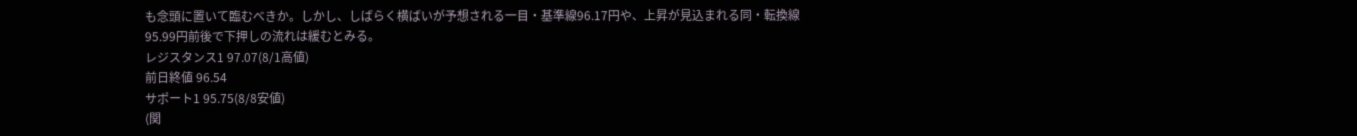も念頭に置いて臨むべきか。しかし、しばらく横ばいが予想される一目・基準線96.17円や、上昇が見込まれる同・転換線95.99円前後で下押しの流れは緩むとみる。
レジスタンス1 97.07(8/1高値)
前日終値 96.54
サポート1 95.75(8/8安値)
(関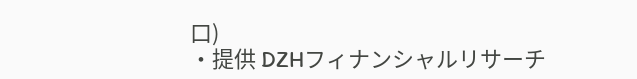口)
・提供 DZHフィナンシャルリサーチ